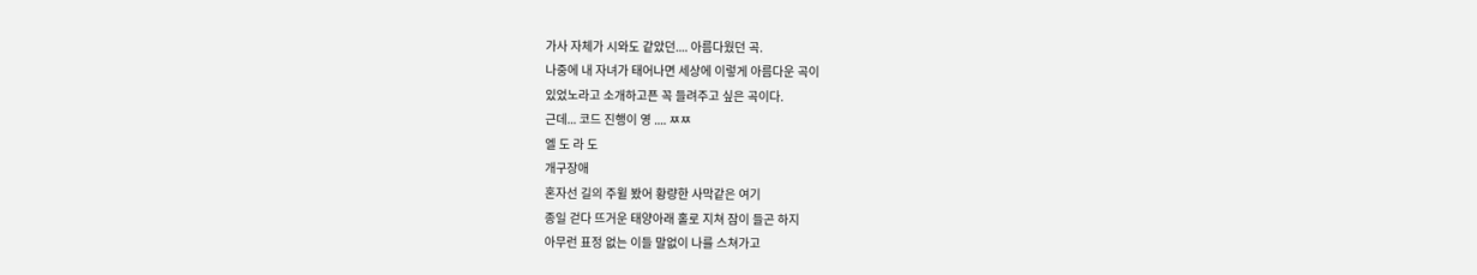가사 자체가 시와도 같았던.... 아름다웠던 곡.
나중에 내 자녀가 태어나면 세상에 이렇게 아름다운 곡이
있었노라고 소개하고픈 꼭 들려주고 싶은 곡이다.
근데... 코드 진행이 영 .... ㅉㅉ
엘 도 라 도
개구장애
혼자선 길의 주윌 봤어 황량한 사막같은 여기
종일 걷다 뜨거운 태양아래 홀로 지쳐 잠이 들곤 하지
아무런 표정 없는 이들 말없이 나를 스쳐가고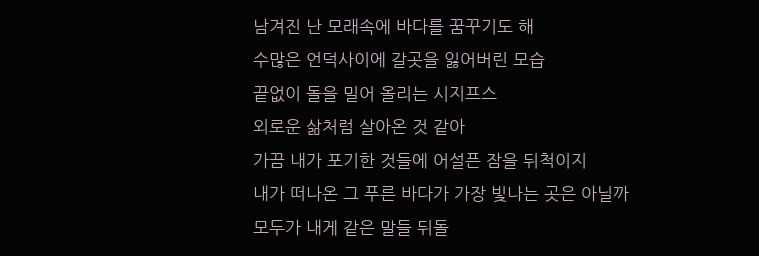남겨진 난 모래속에 바다를 꿈꾸기도 해
수많은 언덕사이에 갈곳을 잃어버린 모습
끝없이 돌을 밀어 올리는 시지프스
외로운 삶처럼 살아온 것 같아
가끔 내가 포기한 것들에 어설픈 잠을 뒤척이지
내가 떠나온 그 푸른 바다가 가장 빛나는 곳은 아닐까
모두가 내게 같은 말들 뒤돌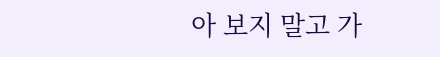아 보지 말고 가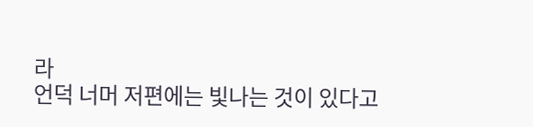라
언덕 너머 저편에는 빛나는 것이 있다고